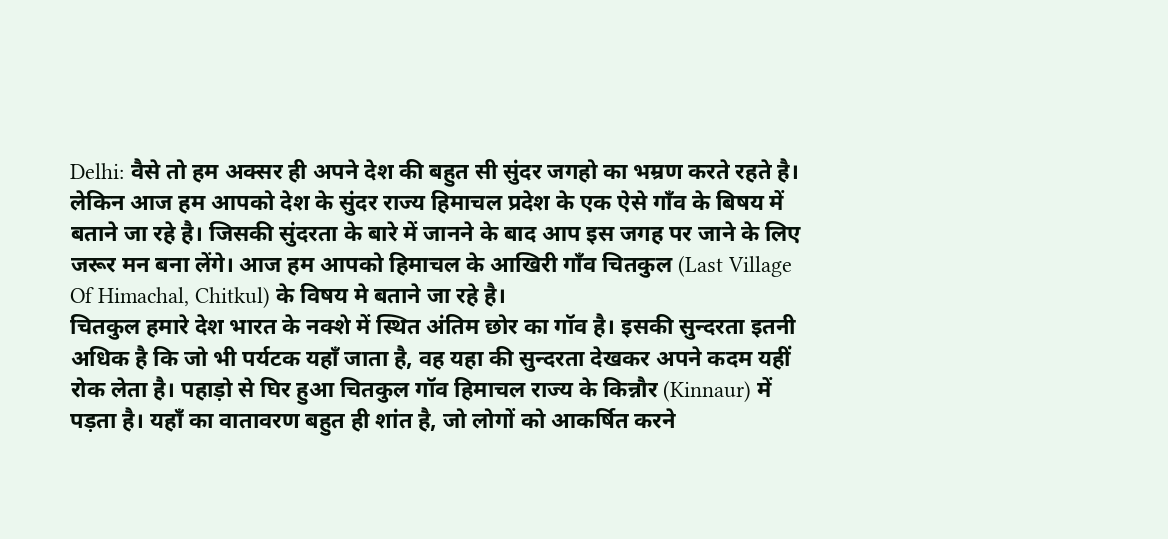Delhi: वैसे तो हम अक्सर ही अपने देश की बहुत सी सुंदर जगहो का भम्रण करते रहते है। लेकिन आज हम आपको देश के सुंदर राज्य हिमाचल प्रदेश के एक ऐसे गॉंव के बिषय में बताने जा रहे है। जिसकी सुंदरता के बारे में जानने के बाद आप इस जगह पर जाने के लिए जरूर मन बना लेंगे। आज हम आपको हिमाचल के आखिरी गॉंव चितकुल (Last Village Of Himachal, Chitkul) के विषय मे बताने जा रहे है।
चितकुल हमारे देश भारत के नक्शे में स्थित अंतिम छोर का गॉव है। इसकी सुन्दरता इतनी अधिक है कि जो भी पर्यटक यहॉं जाता है, वह यहा की सुन्दरता देखकर अपने कदम यहीं रोक लेता है। पहाड़ो से घिर हुआ चितकुल गॉव हिमाचल राज्य के किन्नौर (Kinnaur) में पड़ता है। यहाँ का वातावरण बहुत ही शांत है, जो लोगों को आकर्षित करने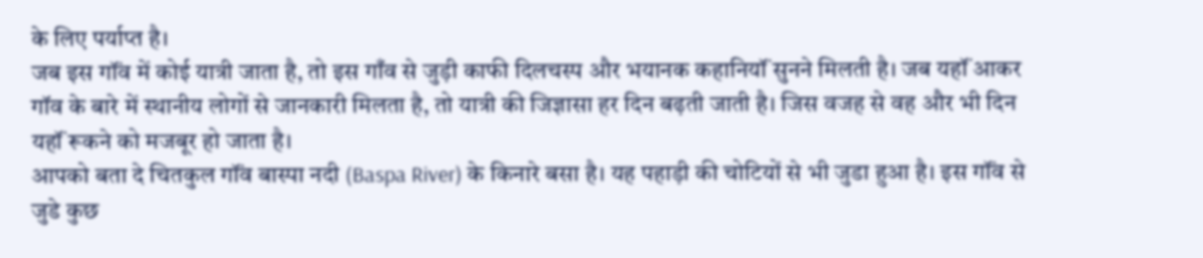के लिए पर्याप्त है।
जब इस गॉंव में कोई यात्री जाता है, तो इस गाँव से जुड़ी काफी दिलचस्प और भयानक कहानियॉं सुनने मिलती है। जब यहॉं आकर गॉव के बारे में स्थानीय लोगों से जानकारी मिलता है, तो यात्री की जिज्ञासा हर दिन बढ़ती जाती है। जिस वजह से वह और भी दिन यहॉं रूकने को मजबूर हो जाता है।
आपको बता दे चितकुल गॉंव बास्पा नदी (Baspa River) के किनारे बसा है। यह पहाड़ी की चोटियों से भी जुडा हुआ है। इस गॉंव से जुडे कुछ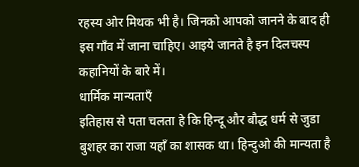रहस्य ओर मिथक भी है। जिनको आपको जानने के बाद ही इस गॉंव में जाना चाहिए। आइये जानते है इन दिलचस्प कहानियों के बारे में।
धार्मिक मान्यताऍं
इतिहास से पता चलता हे कि हिन्दू और बौद्ध धर्म से जुडा बुशहर का राजा यहॉं का शासक था। हिन्दुओ की मान्यता है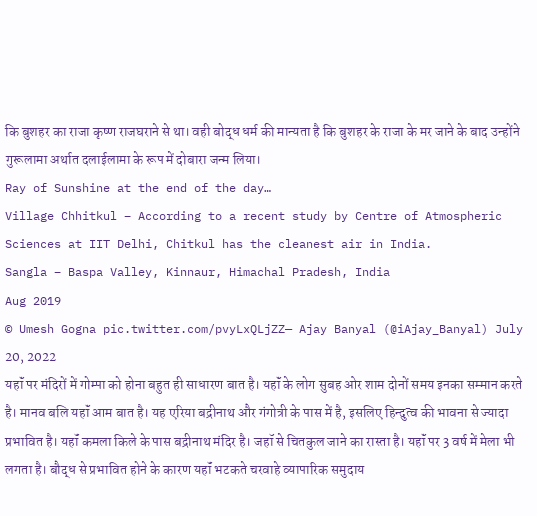कि बुशहर का राजा कृष्ण राजघराने से था। वही बोद्ध धर्म की मान्यता है कि बुशहर के राजा के मर जाने के बाद उन्होंने गुरूलामा अर्थात दलाईलामा के रूप में दोबारा जन्म लिया।
Ray of Sunshine at the end of the day…
Village Chhitkul – According to a recent study by Centre of Atmospheric Sciences at IIT Delhi, Chitkul has the cleanest air in India.
Sangla – Baspa Valley, Kinnaur, Himachal Pradesh, India
Aug 2019
© Umesh Gogna pic.twitter.com/pvyLxQLjZZ— Ajay Banyal (@iAjay_Banyal) July 20, 2022
यहॉं पर मंदिरों में गोम्पा को होना बहुत ही साधारण बात है। यहॉं के लोग सुबह ओर शाम दोनों समय इनका सम्मान करते है। मानव बलि यहॉं आम बात है। यह एरिया बद्रीनाथ और गंगोत्री के पास में है, इसलिए हिन्दुत्व की भावना से ज्यादा प्रभावित है। यहॉं कमला किले के पास बद्रीनाथ मंदिर है। जहॉ से चितकुल जाने का रास्ता है। यहॉं पर 3 वर्ष में मेला भी लगता है। बौद्ध से प्रभावित होने के कारण यहॉं भटकते चरवाहे व्यापारिक समुदाय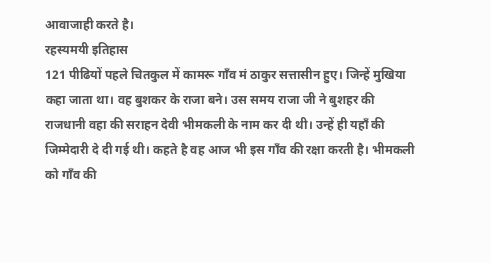आवाजाही करते है।
रहस्यमयी इतिहास
121 पीढियों पहले चितकुल में कामरू गॉंव मं ठाकुर सत्तासीन हुए। जिन्हें मुखिया कहा जाता था। वह बुशकर के राजा बने। उस समय राजा जी ने बुशहर की राजधानी वहा की सराहन देवी भीमकली के नाम कर दी थी। उन्हें ही यहॉं की जिम्मेदारी दे दी गई थी। कहते है वह आज भी इस गाँव की रक्षा करती है। भीमकली को गॉंव की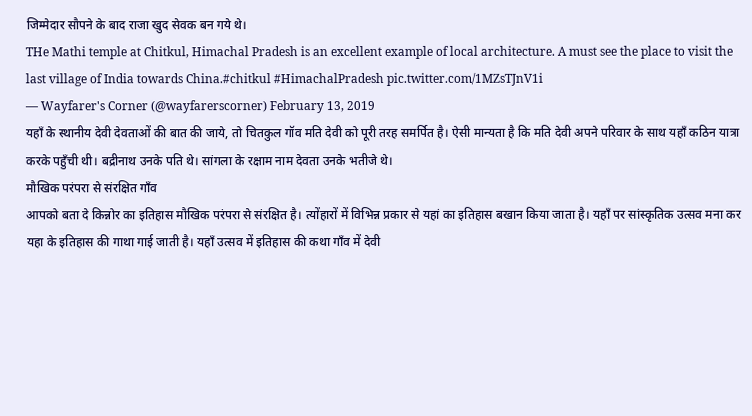जिम्मेदार सौपने के बाद राजा खुद सेवक बन गये थे।
THe Mathi temple at Chitkul, Himachal Pradesh is an excellent example of local architecture. A must see the place to visit the last village of India towards China.#chitkul #HimachalPradesh pic.twitter.com/1MZsTJnV1i
— Wayfarer's Corner (@wayfarerscorner) February 13, 2019
यहॉं के स्थानीय देवी देवताओं की बात की जाये, तो चितकुल गॉव मति देवी को पूरी तरह समर्पित है। ऐसी मान्यता है कि मति देवी अपने परिवार के साथ यहॉं कठिन यात्रा करके पहुँची थी। बद्रीनाथ उनके पति थे। सांगला के रक्षाम नाम देवता उनके भतीजे थे।
मौखिक परंपरा से संरक्षित गॉंव
आपको बता दे किन्नोर का इतिहास मौखिक परंपरा से संरक्षित है। त्योंहारों में विभिन्न प्रकार से यहां का इतिहास बखान किया जाता है। यहॉं पर सांस्कृतिक उत्सव मना कर यहा के इतिहास की गाथा गाई जाती है। यहॉं उत्सव में इतिहास की कथा गॉंव में देवी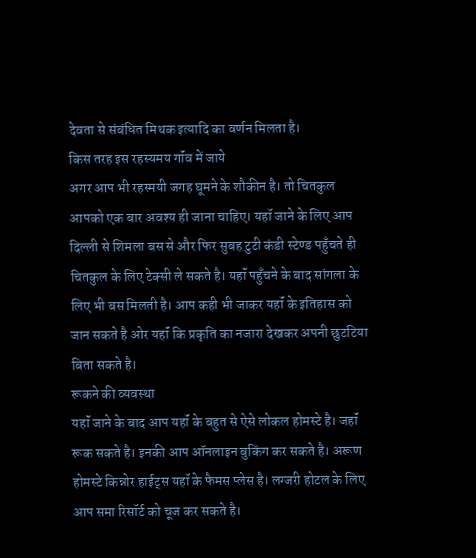देवता से संबंधित मिथक इत्यादि का वर्णन मिलता है।
किस तरह इस रहस्यमय गॉंव में जाये
अगर आप भी रहस्मयी जगह घूमने के शौकीन है। तो चितकुल आपको एक बार अवश्य ही जाना चाहिए। यहॉ जाने के लिए आप दिल्ली से शिमला बस से और फिर सुबह टुटी कंडी स्टेण्ड पहुँचते ही चितकुल के लिए टेक्सी ले सकते है। यहॉं पहुँचने के बाद सांगला के लिए भी बस मिलती है। आप कही भी जाकर यहॉं के इतिहास को जान सकते है ओर यहॉं कि प्रकृति का नजारा देखकर अपनी छुटटिया बिता सकते है।
रूकने की व्यवस्था
यहॉं जाने के बाद आप यहॉं के बहुत से ऐसे लोकल होमस्टे है। जहॉं रूक सकते है। इनकी आप ऑनलाइन बुकिंग कर सकते है। अरूण होमस्टे किन्नोर हाईट्स यहॉ के फैमस प्लेस है। लग्जरी होटल के लिए आप समा रिसॉर्ट को चूज कर सकते है।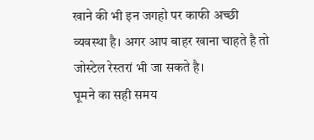खाने की भी इन जगहो पर काफी अच्छी व्यवस्था है। अगर आप बाहर खाना चाहते है तो जोस्टेल रेस्तरां भी जा सकते है।
घूमने का सही समय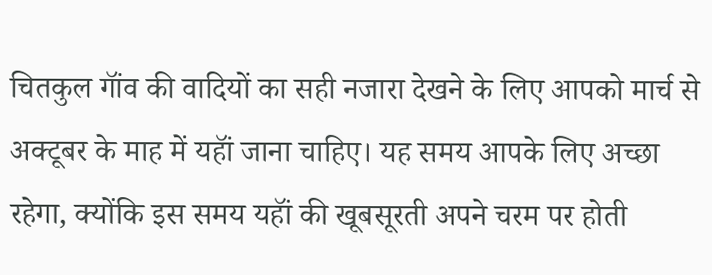चितकुल गॉंव की वादियों का सही नजारा देखने के लिए आपको मार्च से अक्टूबर के माह में यहॉं जाना चाहिए। यह समय आपके लिए अच्छा रहेगा, क्योंकि इस समय यहॉं की खूबसूरती अपने चरम पर होती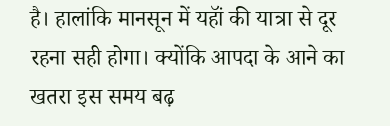है। हालांकि मानसून में यहॉं की यात्रा से दूर रहना सही होगा। क्योंकि आपदा के आने का खतरा इस समय बढ़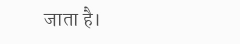जाता है।